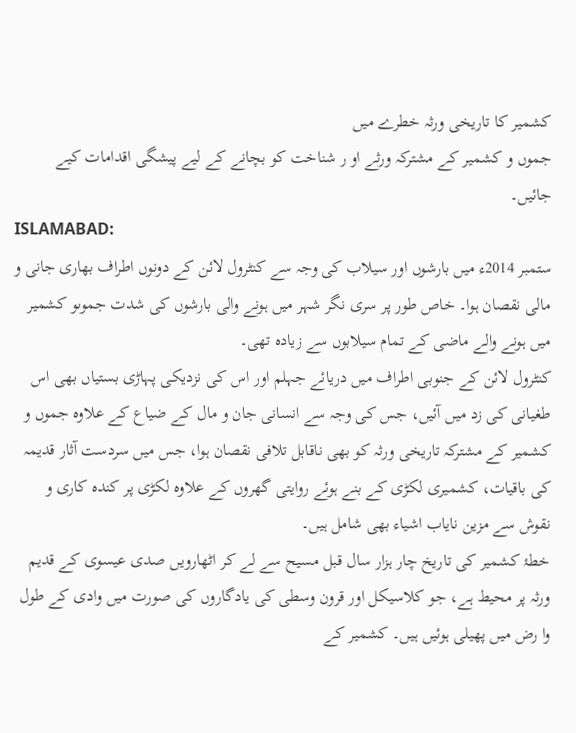کشمیر کا تاریخی ورثہ خطرے میں
جموں و کشمیر کے مشترکہ ورثے او ر شناخت کو بچانے کے لیے پیشگی اقدامات کیے جائیں۔
ISLAMABAD:
ستمبر 2014ء میں بارشوں اور سیلاب کی وجہ سے کنٹرول لائن کے دونوں اطراف بھاری جانی و مالی نقصان ہوا۔ خاص طور پر سری نگر شہر میں ہونے والی بارشوں کی شدت جموںو کشمیر میں ہونے والے ماضی کے تمام سیلابوں سے زیادہ تھی۔
کنٹرول لائن کے جنوبی اطراف میں دریائے جہلم اور اس کی نزدیکی پہاڑی بستیاں بھی اس طغیانی کی زد میں آئیں، جس کی وجہ سے انسانی جان و مال کے ضیاع کے علاوہ جموں و کشمیر کے مشترکہ تاریخی ورثہ کو بھی ناقابل تلافی نقصان ہوا، جس میں سردست آثار قدیمہ کی باقیات، کشمیری لکڑی کے بنے ہوئے روایتی گھروں کے علاوہ لکڑی پر کندہ کاری و نقوش سے مزین نایاب اشیاء بھی شامل ہیں۔
خطۂ کشمیر کی تاریخ چار ہزار سال قبل مسیح سے لے کر اٹھارویں صدی عیسوی کے قدیم ورثہ پر محیط ہے، جو کلاسیکل اور قرون وسطی کی یادگاروں کی صورت میں وادی کے طول وا رض میں پھیلی ہوئیں ہیں۔ کشمیر کے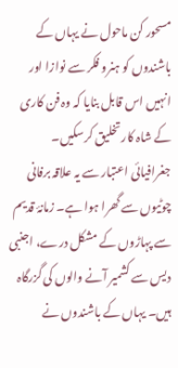مسحور کن ماحول نے یہاں کے باشندوں کو ہنرو فکر سے نوازا اور انہیں اس قابل بنایا کہ وہ فن کاری کے شاہ کار تخلیق کرسکیں۔
جغرافیائی اعتبار سے یہ علاقہ برفانی چوٹیوں سے گھرا ہوا ہے۔ زمانۂ قدیم سے پہاڑوں کے مشکل درے، اجنبی دیس سے کشمیر آنے والوں کی گزرگاہ ہیں۔ یہاں کے باشندوں نے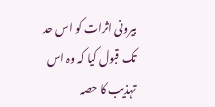بیرونی اثرات کو اس حد تک قبول کیا کہ وہ اس تہذیب کا حصہ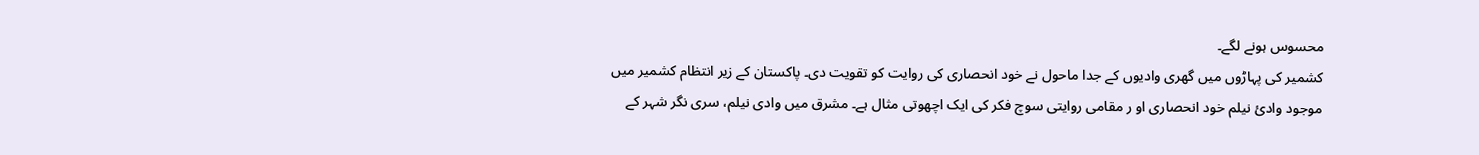محسوس ہونے لگے۔
کشمیر کی پہاڑوں میں گھری وادیوں کے جدا ماحول نے خود انحصاری کی روایت کو تقویت دی۔ پاکستان کے زیر انتظام کشمیر میں موجود وادیٔ نیلم خود انحصاری او ر مقامی روایتی سوچ فکر کی ایک اچھوتی مثال ہے۔ مشرق میں وادی نیلم، سری نگر شہر کے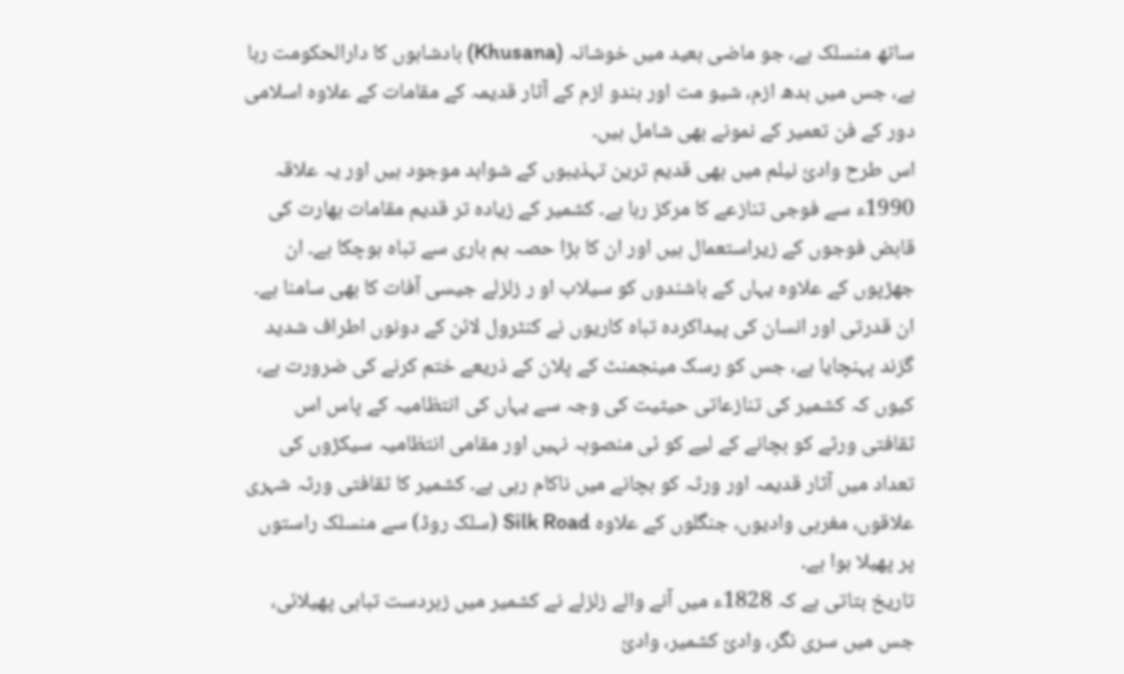ساتھ منسلک ہے، جو ماضی بعید میں خوشانہ (Khusana) بادشاہوں کا دارالحکومت رہا ہے، جس میں بدھ ازم، شیو مت اور ہندو ازم کے آثار قدیمہ کے مقامات کے علاوہ اسلامی دور کے فن تعمیر کے نمونے بھی شامل ہیں۔
اس طرح وادیٔ نیلم میں بھی قدیم ترین تہذیبوں کے شواہد موجود ہیں اور یہ علاقہ 1990ء سے فوجی تنازعے کا مرکز رہا ہے۔ کشمیر کے زیادہ تر قدیم مقامات بھارت کی قابض فوجوں کے زیراستعمال ہیں اور ان کا بڑا حصہ بم باری سے تباہ ہوچکا ہے۔ ان جھڑپوں کے علاوہ یہاں کے باشندوں کو سیلاب او ر زلزلے جیسی آفات کا بھی سامنا ہے۔
ان قدرتی اور انسان کی پیداکردہ تباہ کاریوں نے کنٹرول لائن کے دونوں اطراف شدید گزند پہنچایا ہے، جس کو رسک مینجمنٹ کے پلان کے ذریعے ختم کرنے کی ضرورت ہے، کیوں کہ کشمیر کی تنازعاتی حیثیت کی وجہ سے یہاں کی انتظامیہ کے پاس اس ثقافتی ورثے کو بچانے کے لیے کو ئی منصوبہ نہیں اور مقامی انتظامیہ سیکڑوں کی تعداد میں آثار قدیمہ اور ورثہ کو بچانے میں ناکام رہی ہے۔ کشمیر کا ثقافتی ورثہ شہری علاقوں، مغربی وادیوں، جنگلوں کے علاوہ Silk Road (سلک روڈ) سے منسلک راستوں پر پھیلا ہوا ہے۔
تاریخ بتاتی ہے کہ 1828ء میں آنے والے زلزلے نے کشمیر میں زبردست تباہی پھیلائی، جس میں سری نگر، وادیٔ کشمیر، وادیٔ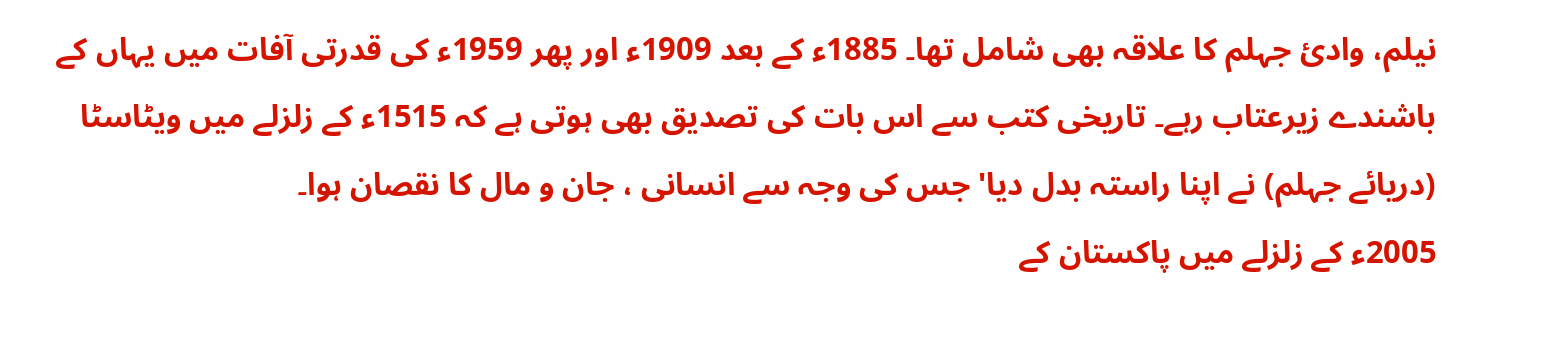نیلم، وادیٔ جہلم کا علاقہ بھی شامل تھا۔ 1885ء کے بعد 1909ء اور پھر 1959ء کی قدرتی آفات میں یہاں کے باشندے زیرعتاب رہے۔ تاریخی کتب سے اس بات کی تصدیق بھی ہوتی ہے کہ 1515ء کے زلزلے میں ویٹاسٹا (دریائے جہلم) نے اپنا راستہ بدل دیا' جس کی وجہ سے انسانی ، جان و مال کا نقصان ہوا۔
2005ء کے زلزلے میں پاکستان کے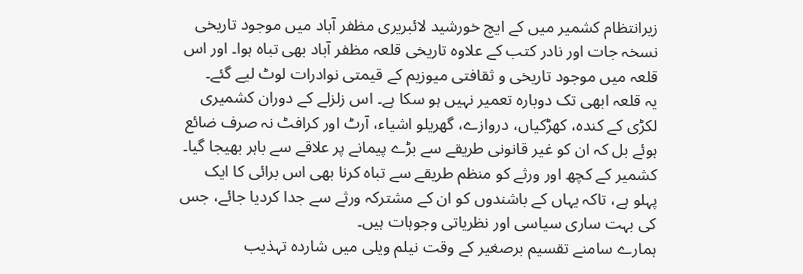زیرانتظام کشمیر میں کے ایچ خورشید لائبریری مظفر آباد میں موجود تاریخی نسخہ جات اور نادر کتب کے علاوہ تاریخی قلعہ مظفر آباد بھی تباہ ہوا۔ اور اس قلعہ میں موجود تاریخی و ثقافتی میوزیم کے قیمتی نوادرات لوٹ لیے گئے۔
یہ قلعہ ابھی تک دوبارہ تعمیر نہیں ہو سکا ہے۔ اس زلزلے کے دوران کشمیری لکڑی کے کندہ، کھڑکیاں، دروازے، گھریلو اشیاء، آرٹ اور کرافٹ نہ صرف ضائع ہوئے بل کہ ان کو غیر قانونی طریقے سے بڑے پیمانے پر علاقے سے باہر بھیجا گیا۔
کشمیر کے کچھ اور ورثے کو منظم طریقے سے تباہ کرنا بھی اس برائی کا ایک پہلو ہے، تاکہ یہاں کے باشندوں کو ان کے مشترکہ ورثے سے جدا کردیا جائے، جس کی بہت ساری سیاسی اور نظریاتی وجوہات ہیں۔
ہمارے سامنے تقسیم برصغیر کے وقت نیلم ویلی میں شاردہ تہذیب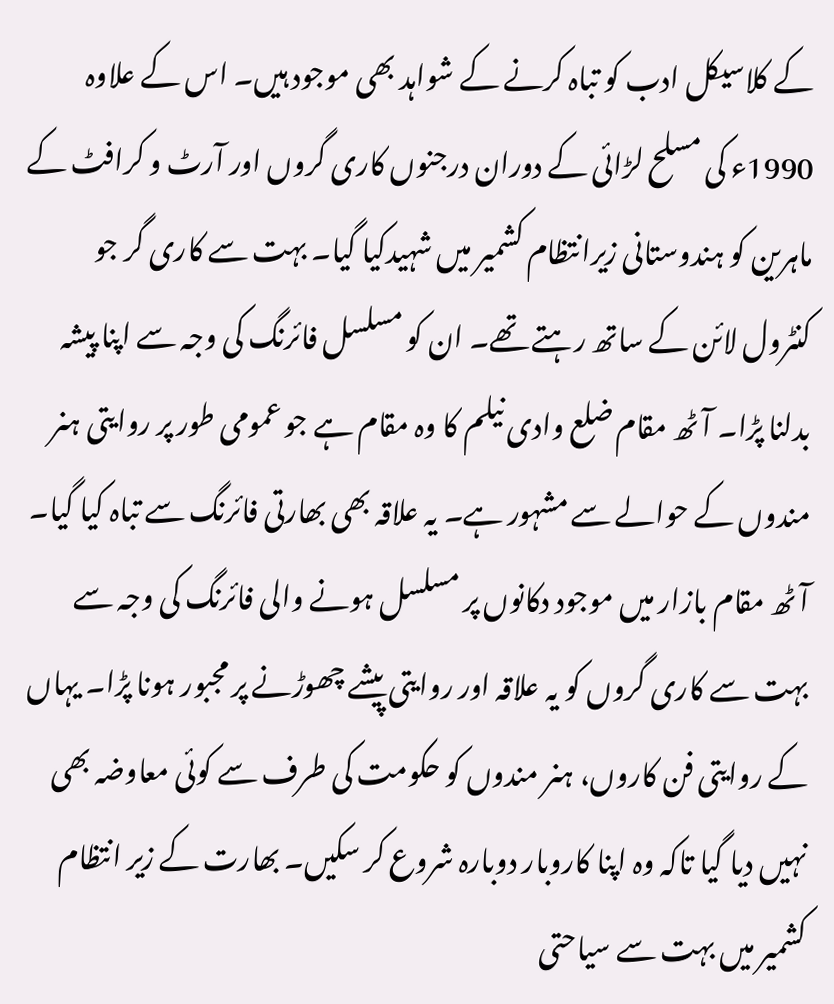کے کلاسیکل ادب کو تباہ کرنے کے شواہد بھی موجود ہیں۔ اس کے علاوہ 1990ء کی مسلح لڑائی کے دوران درجنوں کاری گروں اور آرٹ و کرافٹ کے ماہرین کو ہندوستانی زیرانتظام کشمیر میں شہیدکیا گیا۔ بہت سے کاری گر جو کنٹرول لائن کے ساتھ رہتے تھے۔ ان کو مسلسل فائرنگ کی وجہ سے اپنا پیشہ بدلنا پڑا۔ آٹھ مقام ضلع وادی نیلم کا وہ مقام ہے جو عمومی طور پر روایتی ہنر مندوں کے حوالے سے مشہور ہے۔ یہ علاقہ بھی بھارتی فائرنگ سے تباہ کیا گیا۔
آٹھ مقام بازار میں موجود دکانوں پر مسلسل ہونے والی فائرنگ کی وجہ سے بہت سے کاری گروں کو یہ علاقہ اور روایتی پیشے چھوڑنے پر مجبور ہونا پڑا۔ یہاں کے روایتی فن کاروں، ہنر مندوں کو حکومت کی طرف سے کوئی معاوضہ بھی نہیں دیا گیا تاکہ وہ اپنا کاروبار دوبارہ شروع کر سکیں۔ بھارت کے زیر انتظام کشمیر میں بہت سے سیاحتی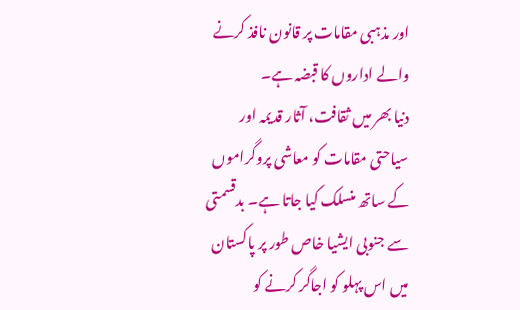اور مذہبی مقامات پر قانون نافذ کرنے والے اداروں کا قبضہ ہے۔
دنیا بھر میں ثقافت، آثار قدیمہ اور سیاحتی مقامات کو معاشی پروگراموں کے ساتھ منسلک کیا جاتا ہے۔ بدقسمتی سے جنوبی ایشیا خاص طور پر پاکستان میں اس پہلو کو اجاگر کرنے کو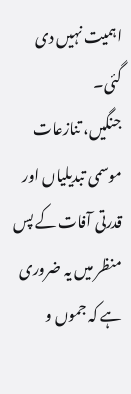اہمیت نہیں دی گئی۔
جنگیں، تنازعات موسمی تبدیلیاں اور قدرتی آفات کے پس منظر میں یہ ضروری ہے کہ جموں و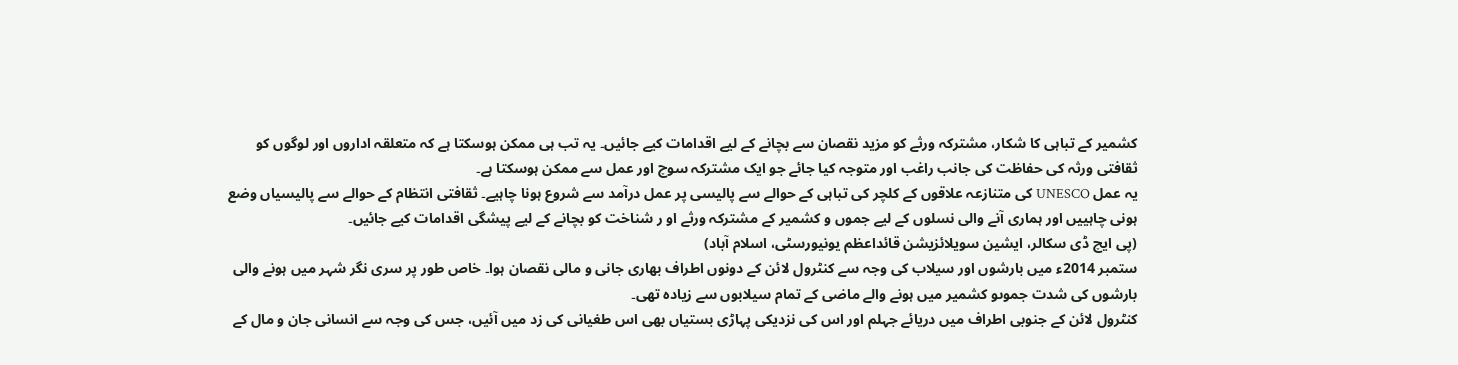کشمیر کے تباہی کا شکار، مشترکہ ورثے کو مزید نقصان سے بچانے کے لیے اقدامات کیے جائیں۔ یہ تب ہی ممکن ہوسکتا ہے کہ متعلقہ اداروں اور لوگوں کو ثقافتی ورثہ کی حفاظت کی جانب راغب اور متوجہ کیا جائے جو ایک مشترکہ سوچ اور عمل سے ممکن ہوسکتا ہے۔
یہ عمل UNESCO کی متنازعہ علاقوں کے کلچر کی تباہی کے حوالے سے پالیسی پر عمل درآمد سے شروع ہونا چاہیے۔ ثقافتی انتظام کے حوالے سے پالیسیاں وضع ہونی چاہییں اور ہماری آنے والی نسلوں کے لیے جموں و کشمیر کے مشترکہ ورثے او ر شناخت کو بچانے کے لیے پیشگی اقدامات کیے جائیں۔
(پی ایچ ڈی سکالر، ایشین سویلائزیشن قائداعظم یونیورسٹی، اسلام آباد)
ستمبر 2014ء میں بارشوں اور سیلاب کی وجہ سے کنٹرول لائن کے دونوں اطراف بھاری جانی و مالی نقصان ہوا۔ خاص طور پر سری نگر شہر میں ہونے والی بارشوں کی شدت جموںو کشمیر میں ہونے والے ماضی کے تمام سیلابوں سے زیادہ تھی۔
کنٹرول لائن کے جنوبی اطراف میں دریائے جہلم اور اس کی نزدیکی پہاڑی بستیاں بھی اس طغیانی کی زد میں آئیں، جس کی وجہ سے انسانی جان و مال کے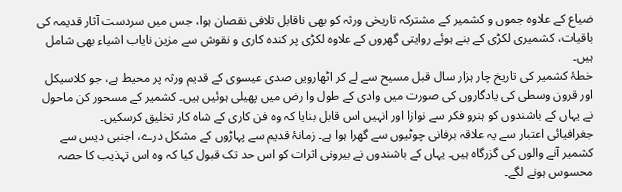ضیاع کے علاوہ جموں و کشمیر کے مشترکہ تاریخی ورثہ کو بھی ناقابل تلافی نقصان ہوا، جس میں سردست آثار قدیمہ کی باقیات، کشمیری لکڑی کے بنے ہوئے روایتی گھروں کے علاوہ لکڑی پر کندہ کاری و نقوش سے مزین نایاب اشیاء بھی شامل ہیں۔
خطۂ کشمیر کی تاریخ چار ہزار سال قبل مسیح سے لے کر اٹھارویں صدی عیسوی کے قدیم ورثہ پر محیط ہے، جو کلاسیکل اور قرون وسطی کی یادگاروں کی صورت میں وادی کے طول وا رض میں پھیلی ہوئیں ہیں۔ کشمیر کے مسحور کن ماحول نے یہاں کے باشندوں کو ہنرو فکر سے نوازا اور انہیں اس قابل بنایا کہ وہ فن کاری کے شاہ کار تخلیق کرسکیں۔
جغرافیائی اعتبار سے یہ علاقہ برفانی چوٹیوں سے گھرا ہوا ہے۔ زمانۂ قدیم سے پہاڑوں کے مشکل درے، اجنبی دیس سے کشمیر آنے والوں کی گزرگاہ ہیں۔ یہاں کے باشندوں نے بیرونی اثرات کو اس حد تک قبول کیا کہ وہ اس تہذیب کا حصہ محسوس ہونے لگے۔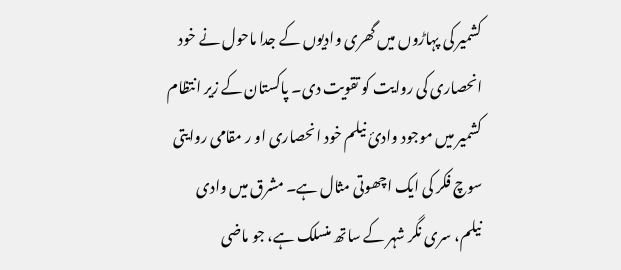کشمیر کی پہاڑوں میں گھری وادیوں کے جدا ماحول نے خود انحصاری کی روایت کو تقویت دی۔ پاکستان کے زیر انتظام کشمیر میں موجود وادیٔ نیلم خود انحصاری او ر مقامی روایتی سوچ فکر کی ایک اچھوتی مثال ہے۔ مشرق میں وادی نیلم، سری نگر شہر کے ساتھ منسلک ہے، جو ماضی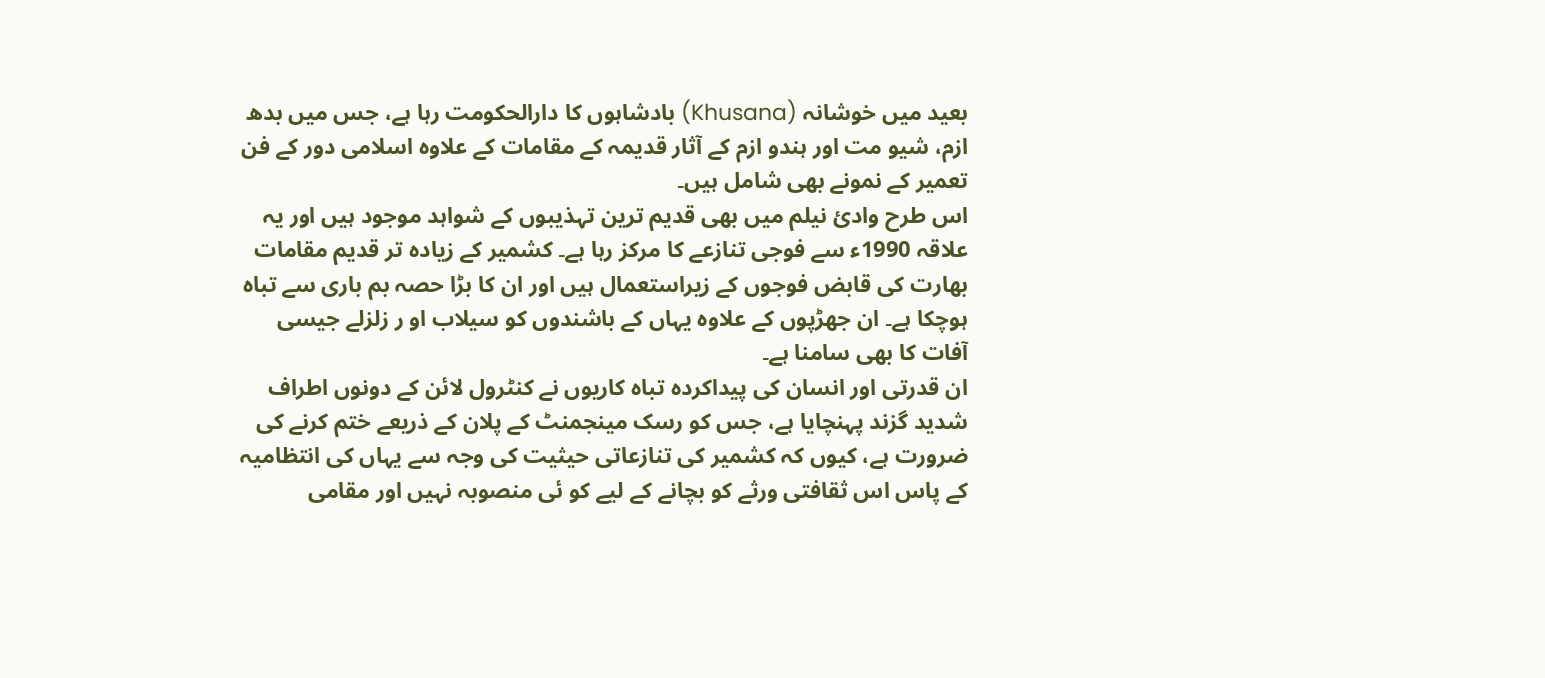بعید میں خوشانہ (Khusana) بادشاہوں کا دارالحکومت رہا ہے، جس میں بدھ ازم، شیو مت اور ہندو ازم کے آثار قدیمہ کے مقامات کے علاوہ اسلامی دور کے فن تعمیر کے نمونے بھی شامل ہیں۔
اس طرح وادیٔ نیلم میں بھی قدیم ترین تہذیبوں کے شواہد موجود ہیں اور یہ علاقہ 1990ء سے فوجی تنازعے کا مرکز رہا ہے۔ کشمیر کے زیادہ تر قدیم مقامات بھارت کی قابض فوجوں کے زیراستعمال ہیں اور ان کا بڑا حصہ بم باری سے تباہ ہوچکا ہے۔ ان جھڑپوں کے علاوہ یہاں کے باشندوں کو سیلاب او ر زلزلے جیسی آفات کا بھی سامنا ہے۔
ان قدرتی اور انسان کی پیداکردہ تباہ کاریوں نے کنٹرول لائن کے دونوں اطراف شدید گزند پہنچایا ہے، جس کو رسک مینجمنٹ کے پلان کے ذریعے ختم کرنے کی ضرورت ہے، کیوں کہ کشمیر کی تنازعاتی حیثیت کی وجہ سے یہاں کی انتظامیہ کے پاس اس ثقافتی ورثے کو بچانے کے لیے کو ئی منصوبہ نہیں اور مقامی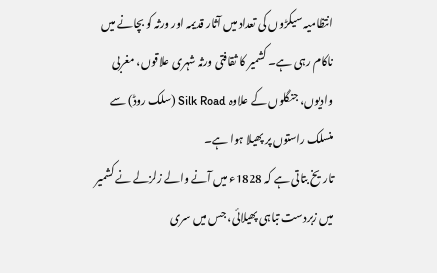انتظامیہ سیکڑوں کی تعداد میں آثار قدیمہ اور ورثہ کو بچانے میں ناکام رہی ہے۔ کشمیر کا ثقافتی ورثہ شہری علاقوں، مغربی وادیوں، جنگلوں کے علاوہ Silk Road (سلک روڈ) سے منسلک راستوں پر پھیلا ہوا ہے۔
تاریخ بتاتی ہے کہ 1828ء میں آنے والے زلزلے نے کشمیر میں زبردست تباہی پھیلائی، جس میں سری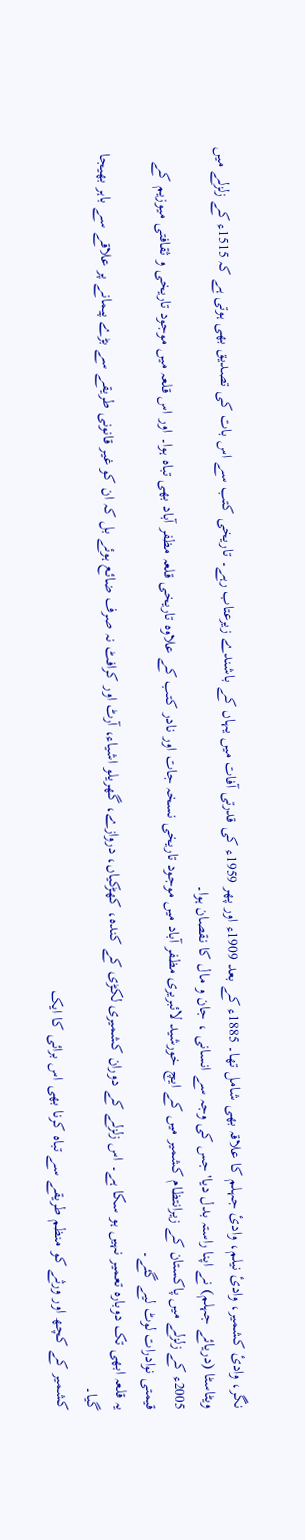نگر، وادیٔ کشمیر، وادیٔ نیلم، وادیٔ جہلم کا علاقہ بھی شامل تھا۔ 1885ء کے بعد 1909ء اور پھر 1959ء کی قدرتی آفات میں یہاں کے باشندے زیرعتاب رہے۔ تاریخی کتب سے اس بات کی تصدیق بھی ہوتی ہے کہ 1515ء کے زلزلے میں ویٹاسٹا (دریائے جہلم) نے اپنا راستہ بدل دیا' جس کی وجہ سے انسانی ، جان و مال کا نقصان ہوا۔
2005ء کے زلزلے میں پاکستان کے زیرانتظام کشمیر میں کے ایچ خورشید لائبریری مظفر آباد میں موجود تاریخی نسخہ جات اور نادر کتب کے علاوہ تاریخی قلعہ مظفر آباد بھی تباہ ہوا۔ اور اس قلعہ میں موجود تاریخی و ثقافتی میوزیم کے قیمتی نوادرات لوٹ لیے گئے۔
یہ قلعہ ابھی تک دوبارہ تعمیر نہیں ہو سکا ہے۔ اس زلزلے کے دوران کشمیری لکڑی کے کندہ، کھڑکیاں، دروازے، گھریلو اشیاء، آرٹ اور کرافٹ نہ صرف ضائع ہوئے بل کہ ان کو غیر قانونی طریقے سے بڑے پیمانے پر علاقے سے باہر بھیجا گیا۔
کشمیر کے کچھ اور ورثے کو منظم طریقے سے تباہ کرنا بھی اس برائی کا ایک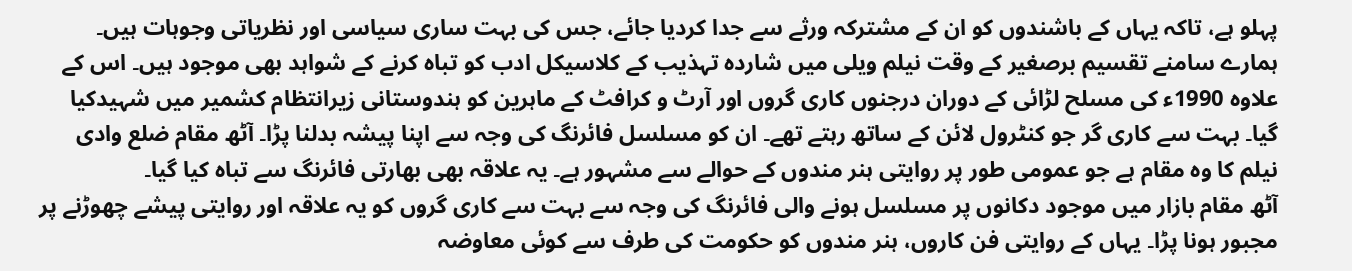پہلو ہے، تاکہ یہاں کے باشندوں کو ان کے مشترکہ ورثے سے جدا کردیا جائے، جس کی بہت ساری سیاسی اور نظریاتی وجوہات ہیں۔
ہمارے سامنے تقسیم برصغیر کے وقت نیلم ویلی میں شاردہ تہذیب کے کلاسیکل ادب کو تباہ کرنے کے شواہد بھی موجود ہیں۔ اس کے علاوہ 1990ء کی مسلح لڑائی کے دوران درجنوں کاری گروں اور آرٹ و کرافٹ کے ماہرین کو ہندوستانی زیرانتظام کشمیر میں شہیدکیا گیا۔ بہت سے کاری گر جو کنٹرول لائن کے ساتھ رہتے تھے۔ ان کو مسلسل فائرنگ کی وجہ سے اپنا پیشہ بدلنا پڑا۔ آٹھ مقام ضلع وادی نیلم کا وہ مقام ہے جو عمومی طور پر روایتی ہنر مندوں کے حوالے سے مشہور ہے۔ یہ علاقہ بھی بھارتی فائرنگ سے تباہ کیا گیا۔
آٹھ مقام بازار میں موجود دکانوں پر مسلسل ہونے والی فائرنگ کی وجہ سے بہت سے کاری گروں کو یہ علاقہ اور روایتی پیشے چھوڑنے پر مجبور ہونا پڑا۔ یہاں کے روایتی فن کاروں، ہنر مندوں کو حکومت کی طرف سے کوئی معاوضہ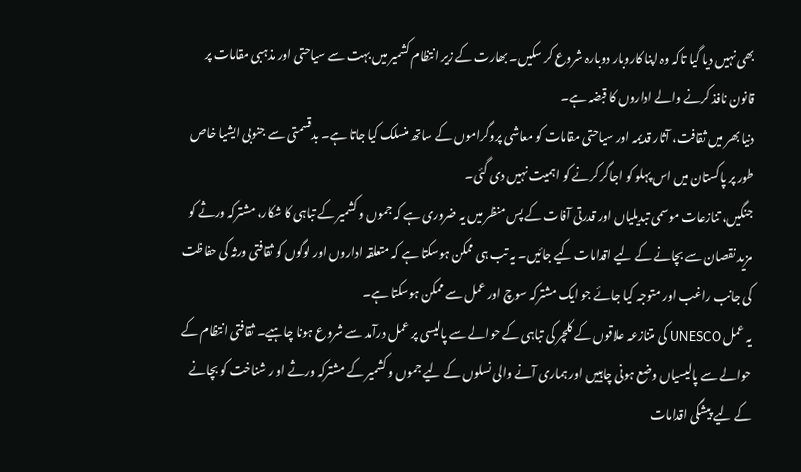بھی نہیں دیا گیا تاکہ وہ اپنا کاروبار دوبارہ شروع کر سکیں۔ بھارت کے زیر انتظام کشمیر میں بہت سے سیاحتی اور مذہبی مقامات پر قانون نافذ کرنے والے اداروں کا قبضہ ہے۔
دنیا بھر میں ثقافت، آثار قدیمہ اور سیاحتی مقامات کو معاشی پروگراموں کے ساتھ منسلک کیا جاتا ہے۔ بدقسمتی سے جنوبی ایشیا خاص طور پر پاکستان میں اس پہلو کو اجاگر کرنے کو اہمیت نہیں دی گئی۔
جنگیں، تنازعات موسمی تبدیلیاں اور قدرتی آفات کے پس منظر میں یہ ضروری ہے کہ جموں و کشمیر کے تباہی کا شکار، مشترکہ ورثے کو مزید نقصان سے بچانے کے لیے اقدامات کیے جائیں۔ یہ تب ہی ممکن ہوسکتا ہے کہ متعلقہ اداروں اور لوگوں کو ثقافتی ورثہ کی حفاظت کی جانب راغب اور متوجہ کیا جائے جو ایک مشترکہ سوچ اور عمل سے ممکن ہوسکتا ہے۔
یہ عمل UNESCO کی متنازعہ علاقوں کے کلچر کی تباہی کے حوالے سے پالیسی پر عمل درآمد سے شروع ہونا چاہیے۔ ثقافتی انتظام کے حوالے سے پالیسیاں وضع ہونی چاہییں اور ہماری آنے والی نسلوں کے لیے جموں و کشمیر کے مشترکہ ورثے او ر شناخت کو بچانے کے لیے پیشگی اقدامات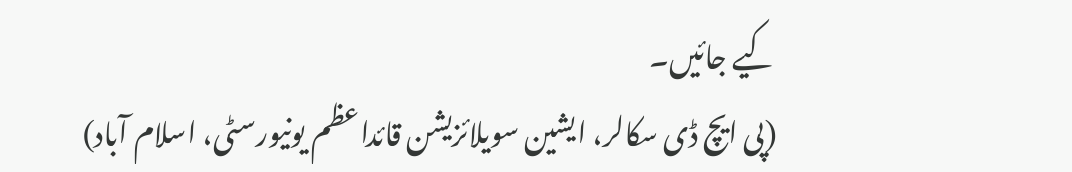کیے جائیں۔
(پی ایچ ڈی سکالر، ایشین سویلائزیشن قائداعظم یونیورسٹی، اسلام آباد)